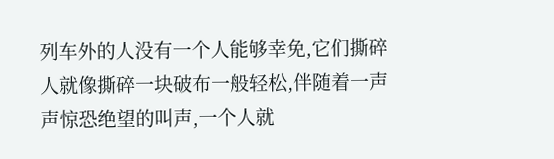列车外的人没有一个人能够幸免,它们撕碎人就像撕碎一块破布一般轻松,伴随着一声声惊恐绝望的叫声,一个人就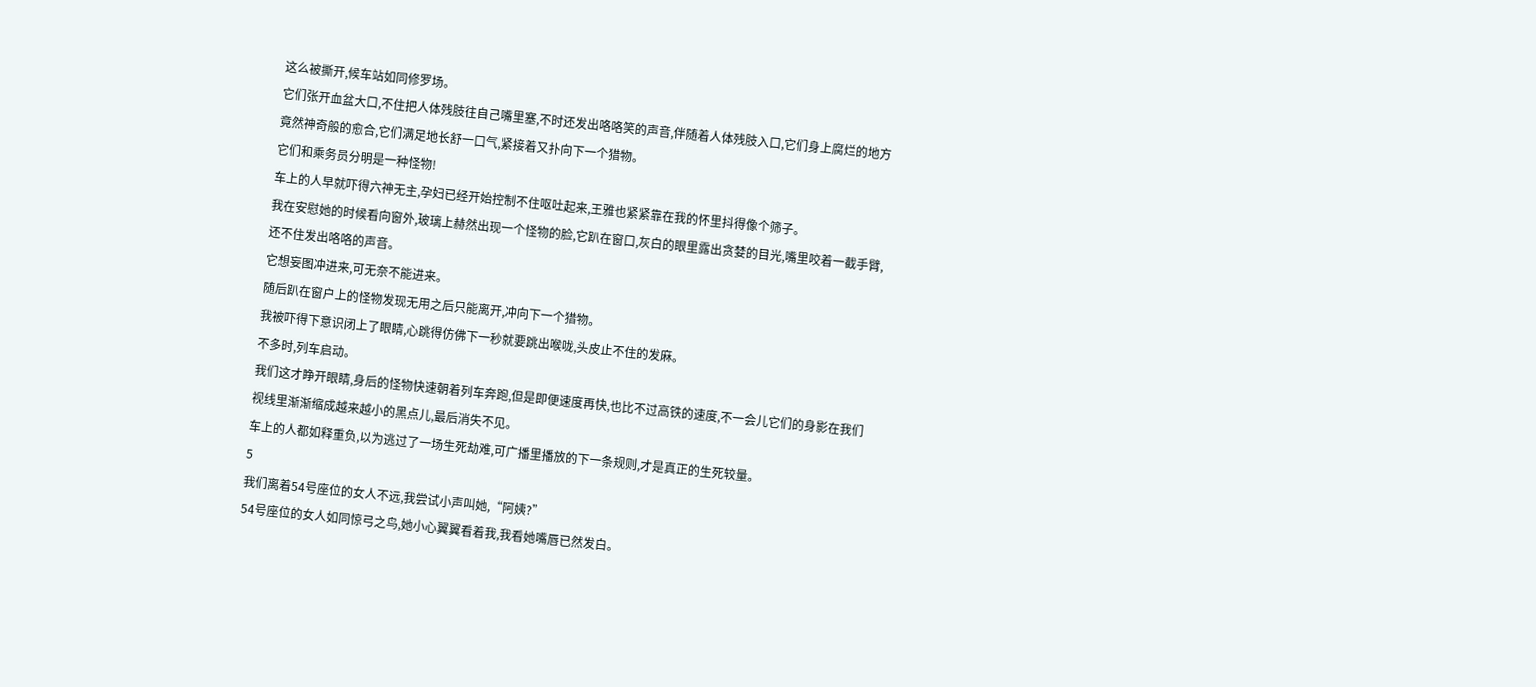这么被撕开,候车站如同修罗场。
它们张开血盆大口,不住把人体残肢往自己嘴里塞,不时还发出咯咯笑的声音,伴随着人体残肢入口,它们身上腐烂的地方竟然神奇般的愈合,它们满足地长舒一口气,紧接着又扑向下一个猎物。
它们和乘务员分明是一种怪物!
车上的人早就吓得六神无主,孕妇已经开始控制不住呕吐起来,王雅也紧紧靠在我的怀里抖得像个筛子。
我在安慰她的时候看向窗外,玻璃上赫然出现一个怪物的脸,它趴在窗口,灰白的眼里露出贪婪的目光,嘴里咬着一截手臂,还不住发出咯咯的声音。
它想妄图冲进来,可无奈不能进来。
随后趴在窗户上的怪物发现无用之后只能离开,冲向下一个猎物。
我被吓得下意识闭上了眼睛,心跳得仿佛下一秒就要跳出喉咙,头皮止不住的发麻。
不多时,列车启动。
我们这才睁开眼睛,身后的怪物快速朝着列车奔跑,但是即便速度再快,也比不过高铁的速度,不一会儿它们的身影在我们视线里渐渐缩成越来越小的黑点儿,最后消失不见。
车上的人都如释重负,以为逃过了一场生死劫难,可广播里播放的下一条规则,才是真正的生死较量。
5
我们离着54号座位的女人不远,我尝试小声叫她,“阿姨?”
54号座位的女人如同惊弓之鸟,她小心翼翼看着我,我看她嘴唇已然发白。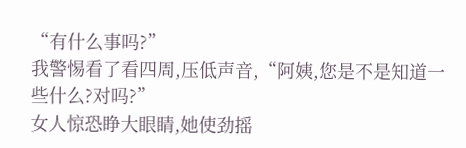“有什么事吗?”
我警惕看了看四周,压低声音,“阿姨,您是不是知道一些什么?对吗?”
女人惊恐睁大眼睛,她使劲摇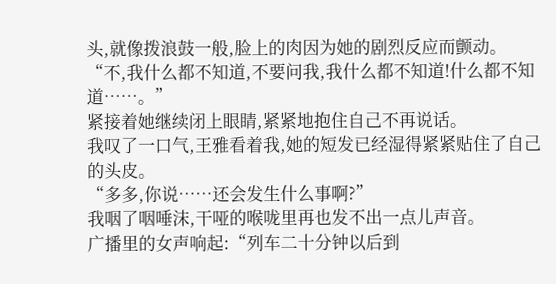头,就像拨浪鼓一般,脸上的肉因为她的剧烈反应而颤动。
“不,我什么都不知道,不要问我,我什么都不知道!什么都不知道……。”
紧接着她继续闭上眼睛,紧紧地抱住自己不再说话。
我叹了一口气,王雅看着我,她的短发已经湿得紧紧贴住了自己的头皮。
“多多,你说……还会发生什么事啊?”
我咽了咽唾沫,干哑的喉咙里再也发不出一点儿声音。
广播里的女声响起:“列车二十分钟以后到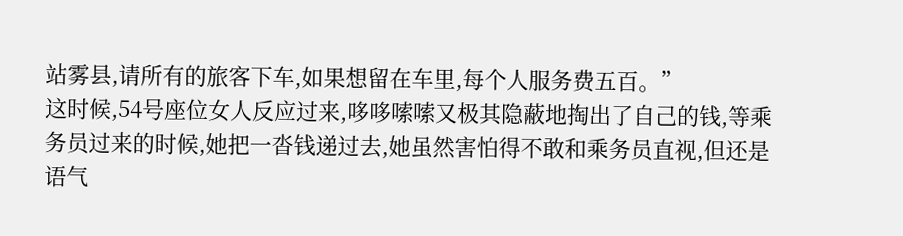站雾县,请所有的旅客下车,如果想留在车里,每个人服务费五百。”
这时候,54号座位女人反应过来,哆哆嗦嗦又极其隐蔽地掏出了自己的钱,等乘务员过来的时候,她把一沓钱递过去,她虽然害怕得不敢和乘务员直视,但还是语气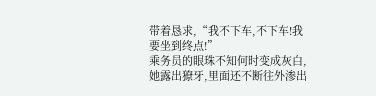带着恳求,“我不下车,不下车!我要坐到终点!”
乘务员的眼珠不知何时变成灰白,她露出獠牙,里面还不断往外渗出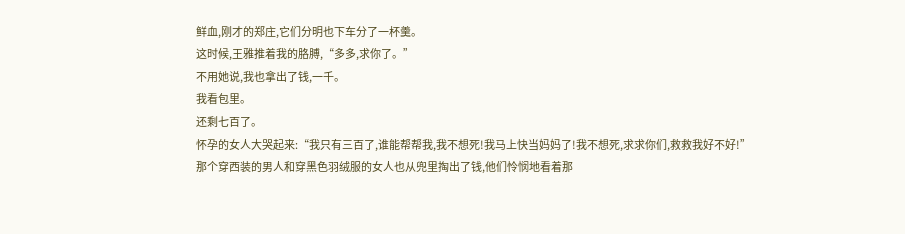鲜血,刚才的郑庄,它们分明也下车分了一杯羹。
这时候,王雅推着我的胳膊,“多多,求你了。”
不用她说,我也拿出了钱,一千。
我看包里。
还剩七百了。
怀孕的女人大哭起来:“我只有三百了,谁能帮帮我,我不想死!我马上快当妈妈了!我不想死,求求你们,救救我好不好!”
那个穿西装的男人和穿黑色羽绒服的女人也从兜里掏出了钱,他们怜悯地看着那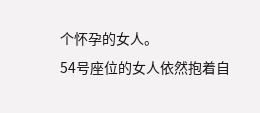个怀孕的女人。
54号座位的女人依然抱着自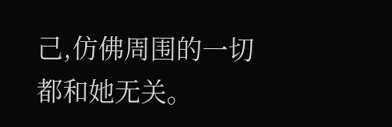己,仿佛周围的一切都和她无关。